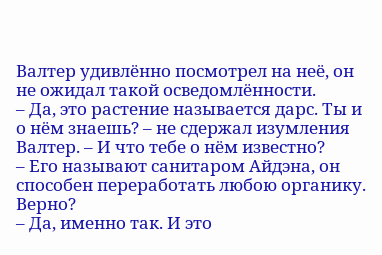Валтер удивлённо посмотрел на неё, он не ожидал такой осведомлённости.
– Да, это растение называется дарс. Ты и о нём знаешь? – не сдержал изумления Валтер. – И что тебе о нём известно?
– Его называют санитаром Айдэна, он способен переработать любою органику. Верно?
– Да, именно так. И это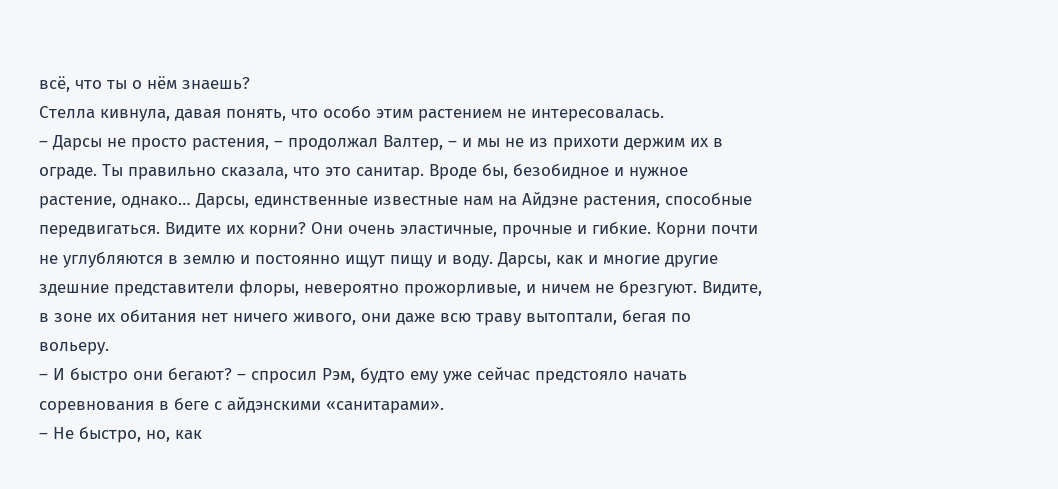всё, что ты о нём знаешь?
Стелла кивнула, давая понять, что особо этим растением не интересовалась.
– Дарсы не просто растения, – продолжал Валтер, – и мы не из прихоти держим их в ограде. Ты правильно сказала, что это санитар. Вроде бы, безобидное и нужное растение, однако… Дарсы, единственные известные нам на Айдэне растения, способные передвигаться. Видите их корни? Они очень эластичные, прочные и гибкие. Корни почти не углубляются в землю и постоянно ищут пищу и воду. Дарсы, как и многие другие здешние представители флоры, невероятно прожорливые, и ничем не брезгуют. Видите, в зоне их обитания нет ничего живого, они даже всю траву вытоптали, бегая по вольеру.
– И быстро они бегают? – спросил Рэм, будто ему уже сейчас предстояло начать соревнования в беге с айдэнскими «санитарами».
– Не быстро, но, как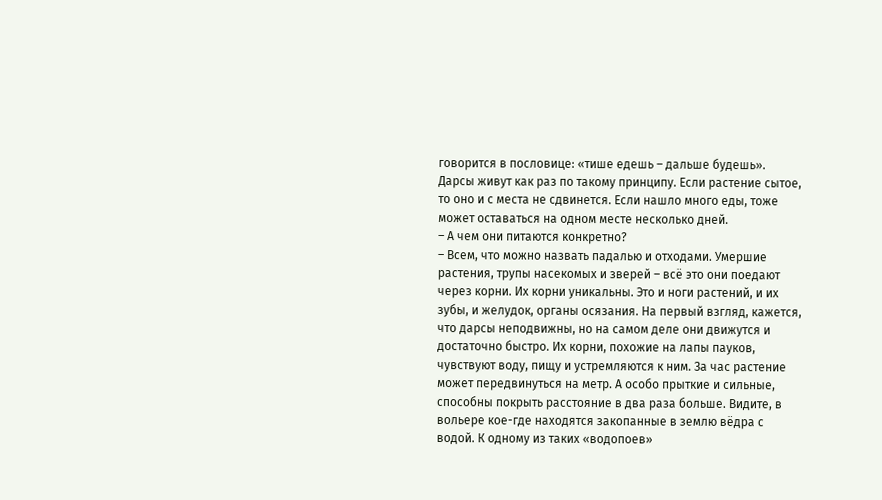говорится в пословице: «тише едешь – дальше будешь». Дарсы живут как раз по такому принципу. Если растение сытое, то оно и с места не сдвинется. Если нашло много еды, тоже может оставаться на одном месте несколько дней.
– А чем они питаются конкретно?
– Всем, что можно назвать падалью и отходами. Умершие растения, трупы насекомых и зверей – всё это они поедают через корни. Их корни уникальны. Это и ноги растений, и их зубы, и желудок, органы осязания. На первый взгляд, кажется, что дарсы неподвижны, но на самом деле они движутся и достаточно быстро. Их корни, похожие на лапы пауков, чувствуют воду, пищу и устремляются к ним. За час растение может передвинуться на метр. А особо прыткие и сильные, способны покрыть расстояние в два раза больше. Видите, в вольере кое-где находятся закопанные в землю вёдра с водой. К одному из таких «водопоев»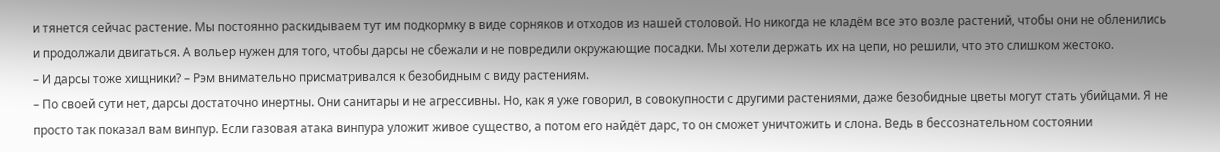и тянется сейчас растение. Мы постоянно раскидываем тут им подкормку в виде сорняков и отходов из нашей столовой. Но никогда не кладём все это возле растений, чтобы они не обленились и продолжали двигаться. А вольер нужен для того, чтобы дарсы не сбежали и не повредили окружающие посадки. Мы хотели держать их на цепи, но решили, что это слишком жестоко.
– И дарсы тоже хищники? – Рэм внимательно присматривался к безобидным с виду растениям.
– По своей сути нет, дарсы достаточно инертны. Они санитары и не агрессивны. Но, как я уже говорил, в совокупности с другими растениями, даже безобидные цветы могут стать убийцами. Я не просто так показал вам винпур. Если газовая атака винпура уложит живое существо, а потом его найдёт дарс, то он сможет уничтожить и слона. Ведь в бессознательном состоянии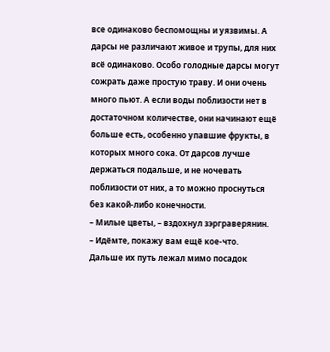все одинаково беспомощны и уязвимы. А дарсы не различают живое и трупы, для них всё одинаково. Особо голодные дарсы могут сожрать даже простую траву. И они очень много пьют. А если воды поблизости нет в достаточном количестве, они начинают ещё больше есть, особенно упавшие фрукты, в которых много сока. От дарсов лучше держаться подальше, и не ночевать поблизости от них, а то можно проснуться без какой-либо конечности.
– Милые цветы, – вздохнул зэрграверянин.
– Идёмте, покажу вам ещё кое-что.
Дальше их путь лежал мимо посадок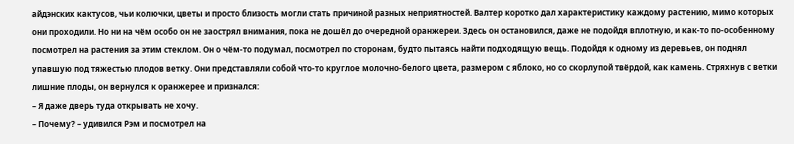айдэнских кактусов, чьи колючки, цветы и просто близость могли стать причиной разных неприятностей. Валтер коротко дал характеристику каждому растению, мимо которых они проходили. Но ни на чём особо он не заострял внимания, пока не дошёл до очередной оранжереи. Здесь он остановился, даже не подойдя вплотную, и как-то по-особенному посмотрел на растения за этим стеклом. Он о чём-то подумал, посмотрел по сторонам, будто пытаясь найти подходящую вещь. Подойдя к одному из деревьев, он поднял упавшую под тяжестью плодов ветку. Они представляли собой что-то круглое молочно-белого цвета, размером с яблоко, но со скорлупой твёрдой, как камень. Стряхнув с ветки лишние плоды, он вернулся к оранжерее и признался:
– Я даже дверь туда открывать не хочу.
– Почему? – удивился Рэм и посмотрел на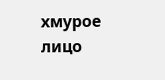хмурое лицо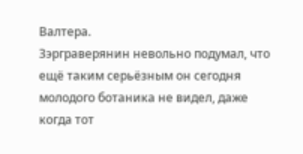Валтера.
Зэрграверянин невольно подумал, что ещё таким серьёзным он сегодня молодого ботаника не видел, даже когда тот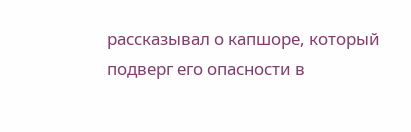рассказывал о капшоре, который подверг его опасности в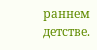раннем детстве.